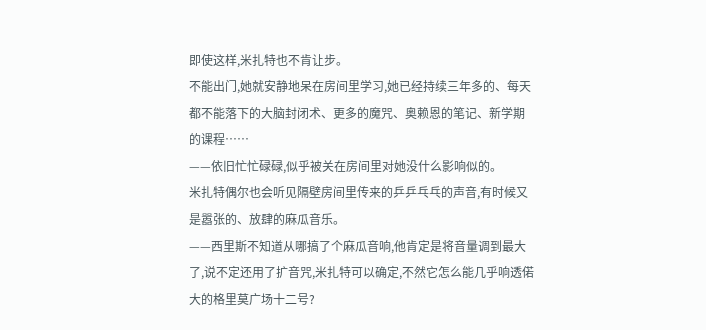即使这样,米扎特也不肯让步。
不能出门,她就安静地呆在房间里学习,她已经持续三年多的、每天都不能落下的大脑封闭术、更多的魔咒、奥赖恩的笔记、新学期的课程……
——依旧忙忙碌碌,似乎被关在房间里对她没什么影响似的。
米扎特偶尔也会听见隔壁房间里传来的乒乒乓乓的声音,有时候又是嚣张的、放肆的麻瓜音乐。
——西里斯不知道从哪搞了个麻瓜音响,他肯定是将音量调到最大了,说不定还用了扩音咒,米扎特可以确定,不然它怎么能几乎响透偌大的格里莫广场十二号?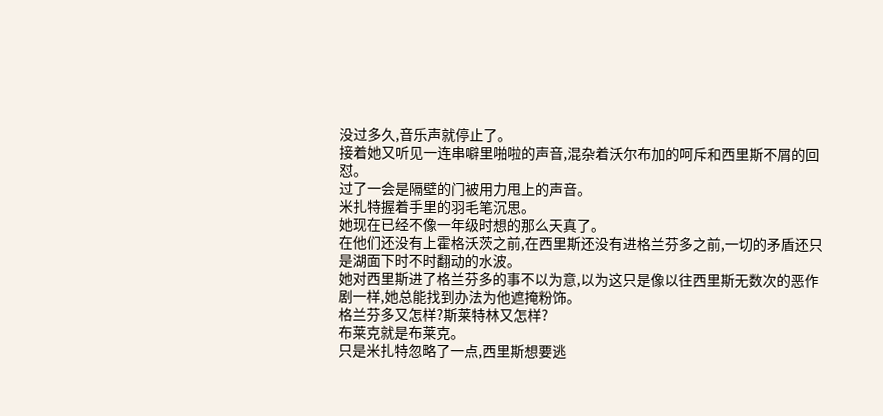没过多久,音乐声就停止了。
接着她又听见一连串噼里啪啦的声音,混杂着沃尔布加的呵斥和西里斯不屑的回怼。
过了一会是隔壁的门被用力甩上的声音。
米扎特握着手里的羽毛笔沉思。
她现在已经不像一年级时想的那么天真了。
在他们还没有上霍格沃茨之前,在西里斯还没有进格兰芬多之前,一切的矛盾还只是湖面下时不时翻动的水波。
她对西里斯进了格兰芬多的事不以为意,以为这只是像以往西里斯无数次的恶作剧一样,她总能找到办法为他遮掩粉饰。
格兰芬多又怎样?斯莱特林又怎样?
布莱克就是布莱克。
只是米扎特忽略了一点,西里斯想要逃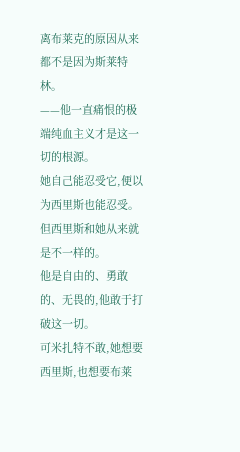离布莱克的原因从来都不是因为斯莱特林。
——他一直痛恨的极端纯血主义才是这一切的根源。
她自己能忍受它,便以为西里斯也能忍受。
但西里斯和她从来就是不一样的。
他是自由的、勇敢的、无畏的,他敢于打破这一切。
可米扎特不敢,她想要西里斯,也想要布莱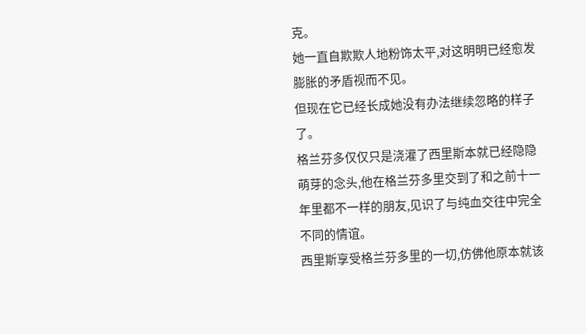克。
她一直自欺欺人地粉饰太平,对这明明已经愈发膨胀的矛盾视而不见。
但现在它已经长成她没有办法继续忽略的样子了。
格兰芬多仅仅只是浇灌了西里斯本就已经隐隐萌芽的念头,他在格兰芬多里交到了和之前十一年里都不一样的朋友,见识了与纯血交往中完全不同的情谊。
西里斯享受格兰芬多里的一切,仿佛他原本就该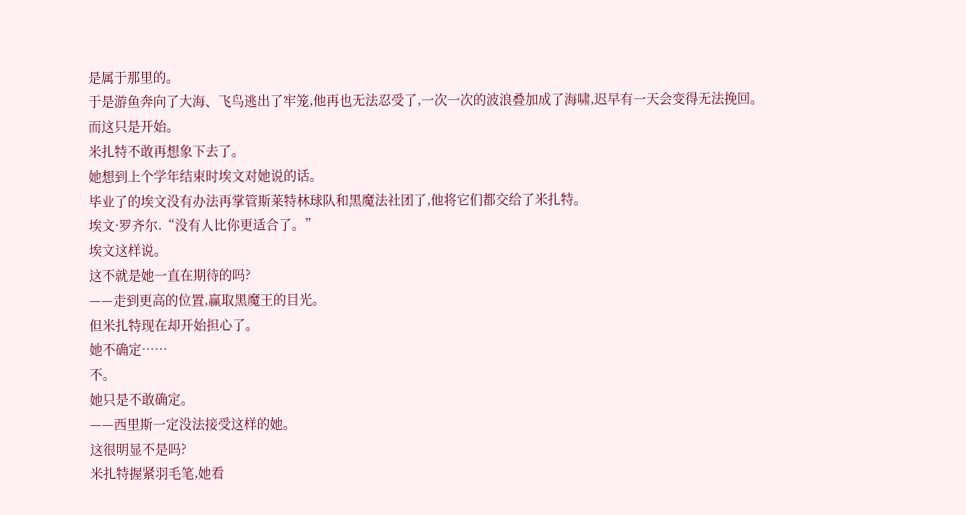是属于那里的。
于是游鱼奔向了大海、飞鸟逃出了牢笼,他再也无法忍受了,一次一次的波浪叠加成了海啸,迟早有一天会变得无法挽回。
而这只是开始。
米扎特不敢再想象下去了。
她想到上个学年结束时埃文对她说的话。
毕业了的埃文没有办法再掌管斯莱特林球队和黑魔法社团了,他将它们都交给了米扎特。
埃文·罗齐尔.“没有人比你更适合了。”
埃文这样说。
这不就是她一直在期待的吗?
——走到更高的位置,赢取黑魔王的目光。
但米扎特现在却开始担心了。
她不确定……
不。
她只是不敢确定。
——西里斯一定没法接受这样的她。
这很明显不是吗?
米扎特握紧羽毛笔,她看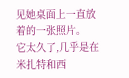见她桌面上一直放着的一张照片。
它太久了,几乎是在米扎特和西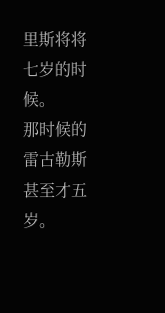里斯将将七岁的时候。
那时候的雷古勒斯甚至才五岁。